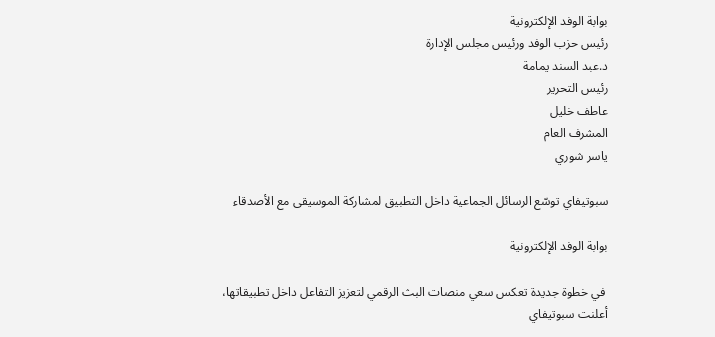بوابة الوفد الإلكترونية
رئيس حزب الوفد ورئيس مجلس الإدارة
د.عبد السند يمامة
رئيس التحرير
عاطف خليل
المشرف العام
ياسر شوري

سبوتيفاي توسّع الرسائل الجماعية داخل التطبيق لمشاركة الموسيقى مع الأصدقاء

بوابة الوفد الإلكترونية

 في خطوة جديدة تعكس سعي منصات البث الرقمي لتعزيز التفاعل داخل تطبيقاتها، أعلنت سبوتيفاي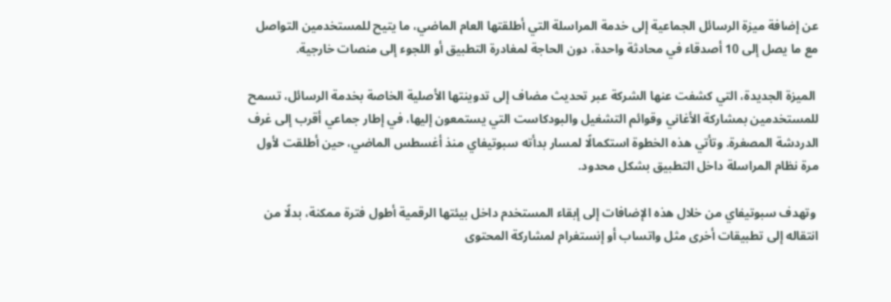عن إضافة ميزة الرسائل الجماعية إلى خدمة المراسلة التي أطلقتها العام الماضي، ما يتيح للمستخدمين التواصل مع ما يصل إلى 10 أصدقاء في محادثة واحدة، دون الحاجة لمغادرة التطبيق أو اللجوء إلى منصات خارجية.

 الميزة الجديدة، التي كشفت عنها الشركة عبر تحديث مضاف إلى تدوينتها الأصلية الخاصة بخدمة الرسائل، تسمح للمستخدمين بمشاركة الأغاني وقوائم التشغيل والبودكاست التي يستمعون إليها، في إطار جماعي أقرب إلى غرف الدردشة المصغرة. وتأتي هذه الخطوة استكمالًا لمسار بدأته سبوتيفاي منذ أغسطس الماضي، حين أطلقت لأول مرة نظام المراسلة داخل التطبيق بشكل محدود.

 وتهدف سبوتيفاي من خلال هذه الإضافات إلى إبقاء المستخدم داخل بيئتها الرقمية أطول فترة ممكنة، بدلًا من انتقاله إلى تطبيقات أخرى مثل واتساب أو إنستغرام لمشاركة المحتوى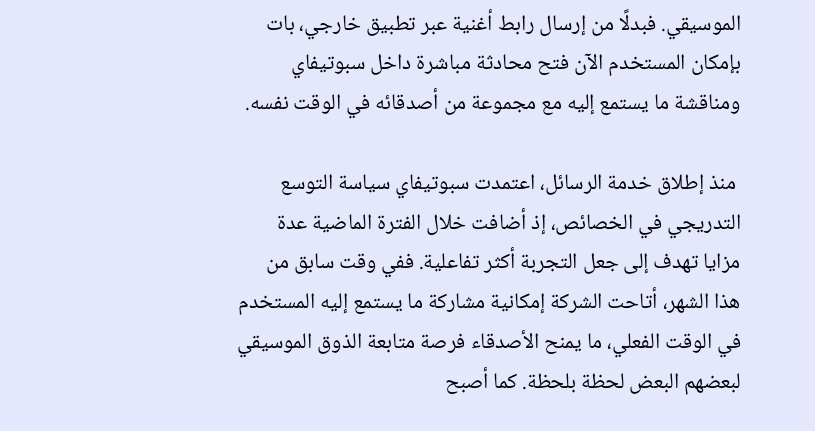الموسيقي. فبدلًا من إرسال رابط أغنية عبر تطبيق خارجي، بات بإمكان المستخدم الآن فتح محادثة مباشرة داخل سبوتيفاي ومناقشة ما يستمع إليه مع مجموعة من أصدقائه في الوقت نفسه.

 منذ إطلاق خدمة الرسائل، اعتمدت سبوتيفاي سياسة التوسع التدريجي في الخصائص، إذ أضافت خلال الفترة الماضية عدة مزايا تهدف إلى جعل التجربة أكثر تفاعلية. ففي وقت سابق من هذا الشهر، أتاحت الشركة إمكانية مشاركة ما يستمع إليه المستخدم في الوقت الفعلي، ما يمنح الأصدقاء فرصة متابعة الذوق الموسيقي لبعضهم البعض لحظة بلحظة. كما أصبح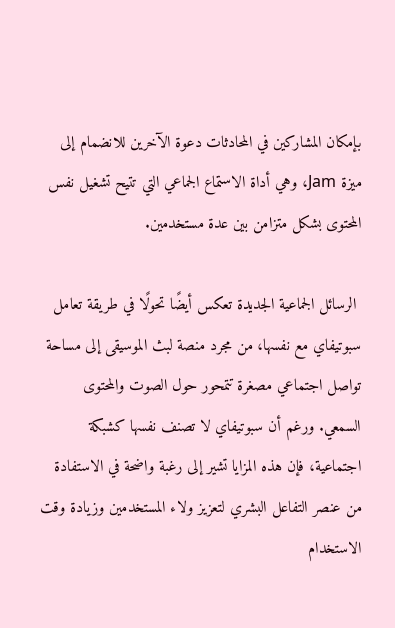بإمكان المشاركين في المحادثات دعوة الآخرين للانضمام إلى ميزة Jam، وهي أداة الاستماع الجماعي التي تتيح تشغيل نفس المحتوى بشكل متزامن بين عدة مستخدمين.

 الرسائل الجماعية الجديدة تعكس أيضًا تحولًا في طريقة تعامل سبوتيفاي مع نفسها، من مجرد منصة لبث الموسيقى إلى مساحة تواصل اجتماعي مصغرة تتمحور حول الصوت والمحتوى السمعي. ورغم أن سبوتيفاي لا تصنف نفسها كشبكة اجتماعية، فإن هذه المزايا تشير إلى رغبة واضحة في الاستفادة من عنصر التفاعل البشري لتعزيز ولاء المستخدمين وزيادة وقت الاستخدام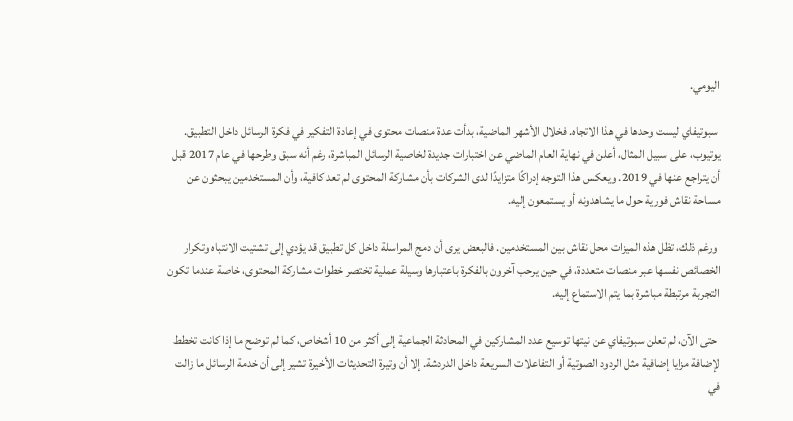اليومي.

 سبوتيفاي ليست وحدها في هذا الاتجاه. فخلال الأشهر الماضية، بدأت عدة منصات محتوى في إعادة التفكير في فكرة الرسائل داخل التطبيق. يوتيوب، على سبيل المثال، أعلن في نهاية العام الماضي عن اختبارات جديدة لخاصية الرسائل المباشرة، رغم أنه سبق وطرحها في عام 2017 قبل أن يتراجع عنها في 2019. ويعكس هذا التوجه إدراكًا متزايدًا لدى الشركات بأن مشاركة المحتوى لم تعد كافية، وأن المستخدمين يبحثون عن مساحة نقاش فورية حول ما يشاهدونه أو يستمعون إليه.

 ورغم ذلك، تظل هذه الميزات محل نقاش بين المستخدمين. فالبعض يرى أن دمج المراسلة داخل كل تطبيق قد يؤدي إلى تشتيت الانتباه وتكرار الخصائص نفسها عبر منصات متعددة، في حين يرحب آخرون بالفكرة باعتبارها وسيلة عملية تختصر خطوات مشاركة المحتوى، خاصة عندما تكون التجربة مرتبطة مباشرة بما يتم الاستماع إليه.

 حتى الآن، لم تعلن سبوتيفاي عن نيتها توسيع عدد المشاركين في المحادثة الجماعية إلى أكثر من 10 أشخاص، كما لم توضح ما إذا كانت تخطط لإضافة مزايا إضافية مثل الردود الصوتية أو التفاعلات السريعة داخل الدردشة. إلا أن وتيرة التحديثات الأخيرة تشير إلى أن خدمة الرسائل ما زالت في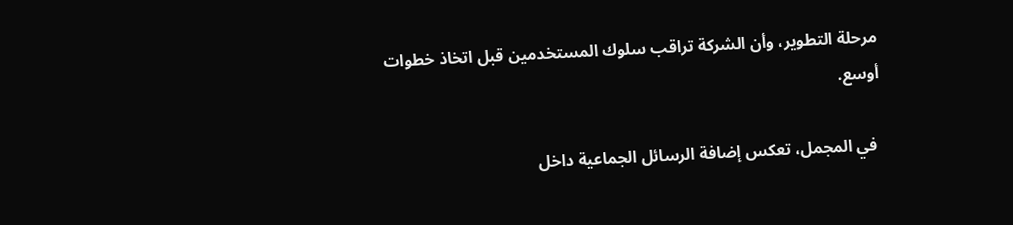مرحلة التطوير، وأن الشركة تراقب سلوك المستخدمين قبل اتخاذ خطوات أوسع.

 في المجمل، تعكس إضافة الرسائل الجماعية داخل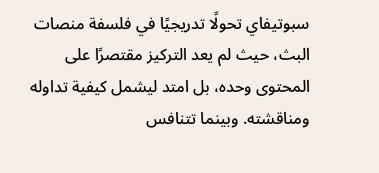سبوتيفاي تحولًا تدريجيًا في فلسفة منصات البث، حيث لم يعد التركيز مقتصرًا على المحتوى وحده، بل امتد ليشمل كيفية تداوله ومناقشته. وبينما تتنافس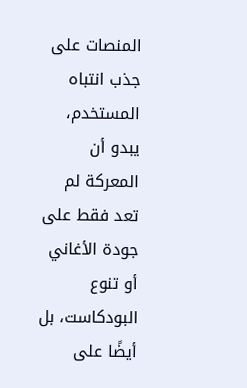المنصات على جذب انتباه المستخدم، يبدو أن المعركة لم تعد فقط على جودة الأغاني أو تنوع البودكاست، بل أيضًا على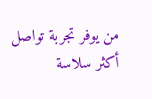من يوفر تجربة تواصل أكثر سلاسة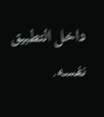داخل التطبيق نفسه.